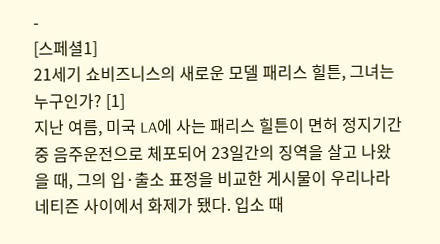-
[스페셜1]
21세기 쇼비즈니스의 새로운 모델 패리스 힐튼, 그녀는 누구인가? [1]
지난 여름, 미국 LA에 사는 패리스 힐튼이 면허 정지기간 중 음주운전으로 체포되어 23일간의 징역을 살고 나왔을 때, 그의 입·출소 표정을 비교한 게시물이 우리나라 네티즌 사이에서 화제가 됐다. 입소 때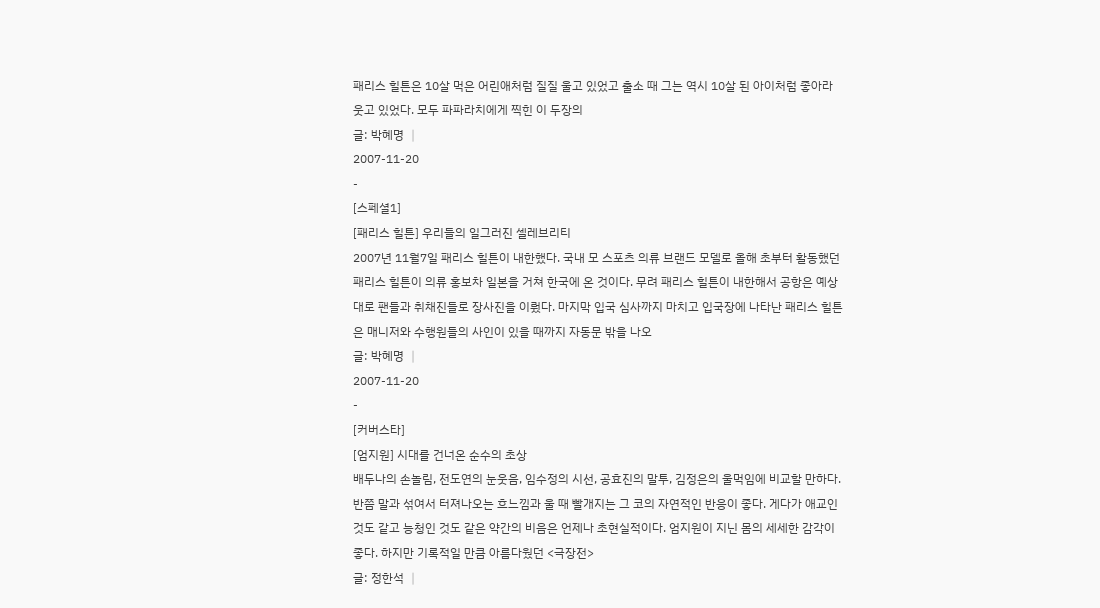패리스 힐튼은 10살 먹은 어린애처럼 질질 울고 있었고 출소 때 그는 역시 10살 된 아이처럼 좋아라 웃고 있었다. 모두 파파라치에게 찍힌 이 두장의
글: 박혜명 │
2007-11-20
-
[스페셜1]
[패리스 힐튼] 우리들의 일그러진 셀레브리티
2007년 11월7일 패리스 힐튼이 내한했다. 국내 모 스포츠 의류 브랜드 모델로 올해 초부터 활동했던 패리스 힐튼이 의류 홍보차 일본을 거쳐 한국에 온 것이다. 무려 패리스 힐튼이 내한해서 공항은 예상대로 팬들과 취채진들로 장사진을 이뤘다. 마지막 입국 심사까지 마치고 입국장에 나타난 패리스 힐튼은 매니저와 수행원들의 사인이 있을 때까지 자동문 밖을 나오
글: 박혜명 │
2007-11-20
-
[커버스타]
[엄지원] 시대를 건너온 순수의 초상
배두나의 손놀림, 전도연의 눈웃음, 임수정의 시선, 공효진의 말투, 김정은의 울먹임에 비교할 만하다. 반쯤 말과 섞여서 터져나오는 흐느낌과 울 때 빨개지는 그 코의 자연적인 반응이 좋다. 게다가 애교인 것도 같고 능청인 것도 같은 약간의 비음은 언제나 초현실적이다. 엄지원이 지닌 몸의 세세한 감각이 좋다. 하지만 기록적일 만큼 아름다웠던 <극장전>
글: 정한석 │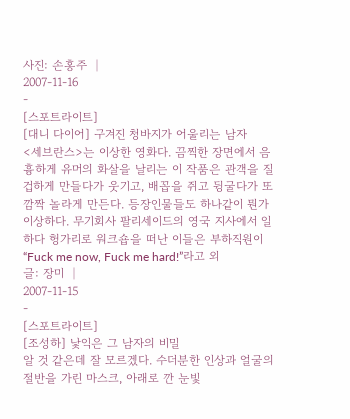사진: 손홍주 │
2007-11-16
-
[스포트라이트]
[대니 다이어] 구겨진 청바지가 어울리는 남자
<세브란스>는 이상한 영화다. 끔찍한 장면에서 음흉하게 유머의 화살을 날리는 이 작품은 관객을 질겁하게 만들다가 웃기고, 배꼽을 쥐고 뒹굴다가 또 깜짝 놀라게 만든다. 등장인물들도 하나같이 뭔가 이상하다. 무기회사 팔리세이드의 영국 지사에서 일하다 헝가리로 워크숍을 떠난 이들은 부하직원이 “Fuck me now, Fuck me hard!”라고 외
글: 장미 │
2007-11-15
-
[스포트라이트]
[조성하] 낯익은 그 남자의 비밀
알 것 같은데 잘 모르겠다. 수더분한 인상과 얼굴의 절반을 가린 마스크, 아래로 깐 눈빛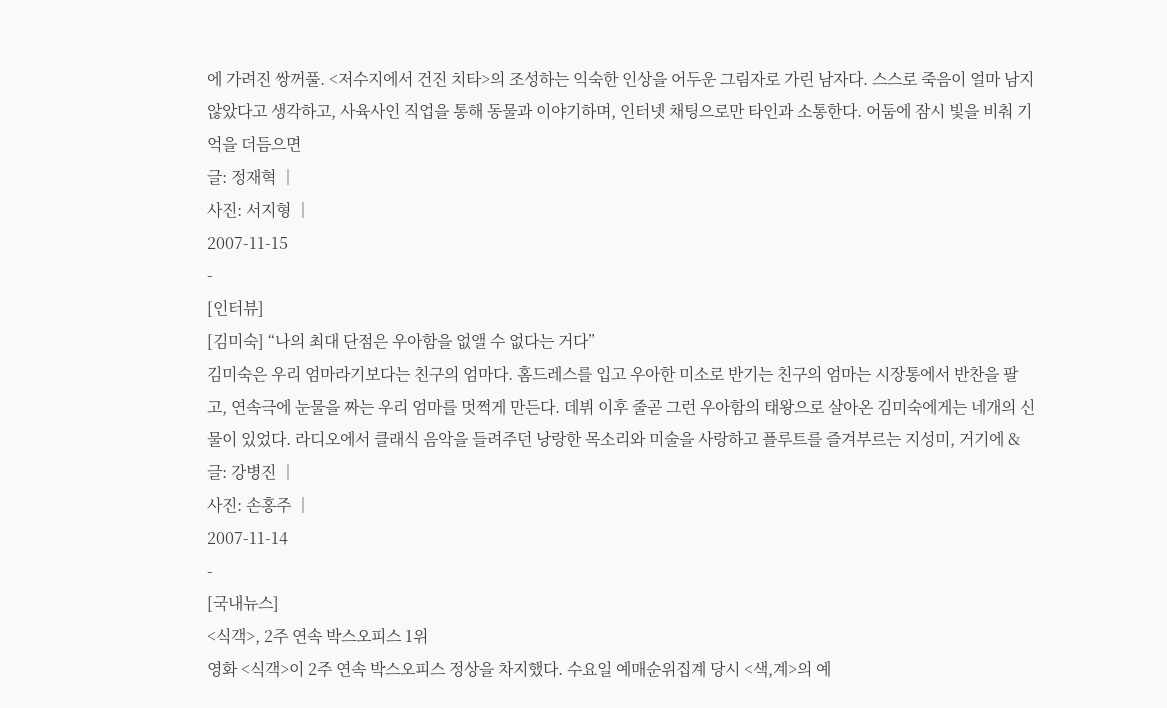에 가려진 쌍꺼풀. <저수지에서 건진 치타>의 조성하는 익숙한 인상을 어두운 그림자로 가린 남자다. 스스로 죽음이 얼마 남지 않았다고 생각하고, 사육사인 직업을 통해 동물과 이야기하며, 인터넷 채팅으로만 타인과 소통한다. 어둠에 잠시 빛을 비춰 기억을 더듬으면
글: 정재혁 │
사진: 서지형 │
2007-11-15
-
[인터뷰]
[김미숙] “나의 최대 단점은 우아함을 없앨 수 없다는 거다”
김미숙은 우리 엄마라기보다는 친구의 엄마다. 홈드레스를 입고 우아한 미소로 반기는 친구의 엄마는 시장통에서 반찬을 팔고, 연속극에 눈물을 짜는 우리 엄마를 멋쩍게 만든다. 데뷔 이후 줄곧 그런 우아함의 태왕으로 살아온 김미숙에게는 네개의 신물이 있었다. 라디오에서 클래식 음악을 들려주던 낭랑한 목소리와 미술을 사랑하고 플루트를 즐겨부르는 지성미, 거기에 &
글: 강병진 │
사진: 손홍주 │
2007-11-14
-
[국내뉴스]
<식객>, 2주 연속 박스오피스 1위
영화 <식객>이 2주 연속 박스오피스 정상을 차지했다. 수요일 예매순위집계 당시 <색,계>의 예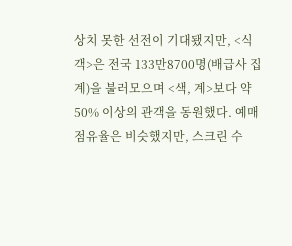상치 못한 선전이 기대됐지만, <식객>은 전국 133만8700명(배급사 집계)을 불러모으며 <색, 계>보다 약50% 이상의 관객을 동원했다. 예매점유율은 비슷했지만, 스크린 수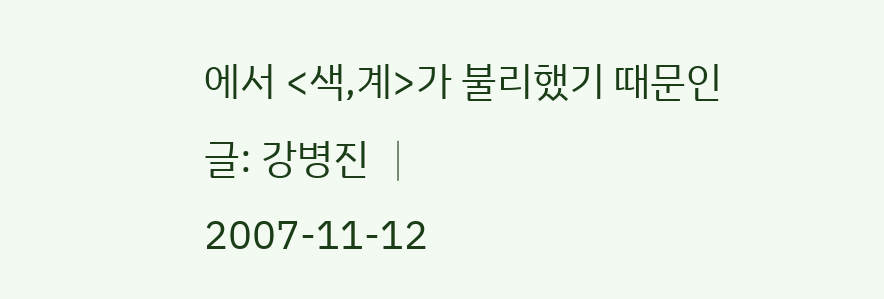에서 <색,계>가 불리했기 때문인
글: 강병진 │
2007-11-12